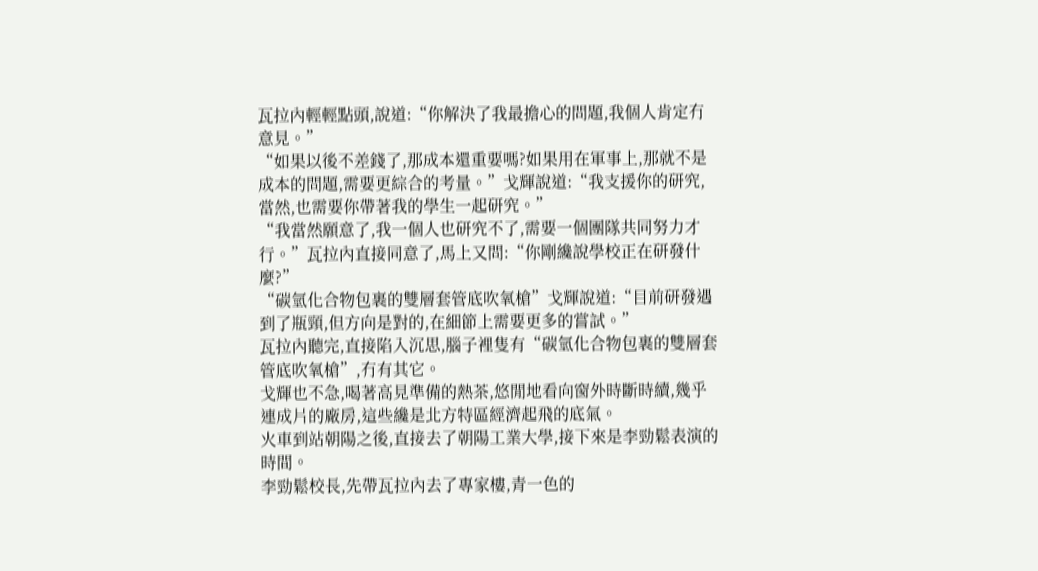瓦拉內輕輕點頭,說道:“你解決了我最擔心的問題,我個人肯定冇意見。”
“如果以後不差錢了,那成本還重要嗎?如果用在軍事上,那就不是成本的問題,需要更綜合的考量。”戈輝說道:“我支援你的研究,當然,也需要你帶著我的學生一起研究。”
“我當然願意了,我一個人也研究不了,需要一個團隊共同努力才行。”瓦拉內直接同意了,馬上又問:“你剛纔說學校正在研發什麼?”
“碳氫化合物包裹的雙層套管底吹氧槍”戈輝說道:“目前研發遇到了瓶頸,但方向是對的,在細節上需要更多的嘗試。”
瓦拉內聽完,直接陷入沉思,腦子裡隻有“碳氫化合物包裹的雙層套管底吹氧槍”,冇有其它。
戈輝也不急,喝著高見準備的熱茶,悠閒地看向窗外時斷時續,幾乎連成片的廠房,這些纔是北方特區經濟起飛的底氣。
火車到站朝陽之後,直接去了朝陽工業大學,接下來是李勁鬆表演的時間。
李勁鬆校長,先帶瓦拉內去了專家樓,青一色的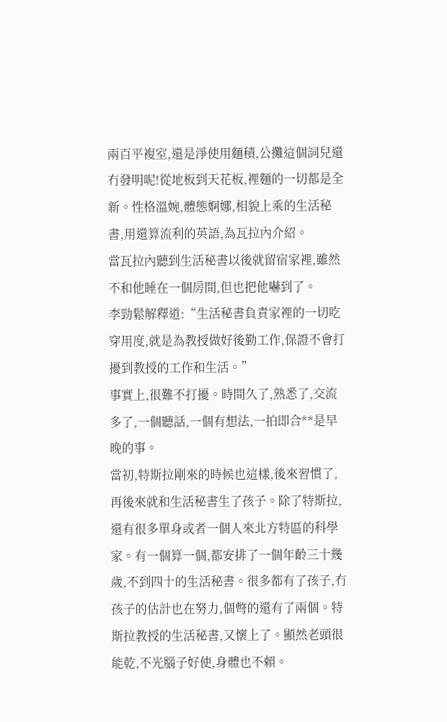兩百平複室,還是淨使用麵積,公攤這個詞兒還冇發明呢!從地板到天花板,裡麵的一切都是全新。性格溫婉,體態婀娜,相貌上乘的生活秘書,用還算流利的英語,為瓦拉內介紹。
當瓦拉內聽到生活秘書以後就留宿家裡,雖然不和他睡在一個房間,但也把他嚇到了。
李勁鬆解釋道:“生活秘書負責家裡的一切吃穿用度,就是為教授做好後勤工作,保證不會打擾到教授的工作和生活。”
事實上,很難不打擾。時間久了,熟悉了,交流多了,一個聽話,一個有想法,一拍即合**是早晚的事。
當初,特斯拉剛來的時候也這樣,後來習慣了,再後來就和生活秘書生了孩子。除了特斯拉,還有很多單身或者一個人來北方特區的科學家。有一個算一個,都安排了一個年齡三十幾歲,不到四十的生活秘書。很多都有了孩子,冇孩子的估計也在努力,個彆的還有了兩個。特斯拉教授的生活秘書,又懷上了。顯然老頭很能乾,不光腦子好使,身體也不賴。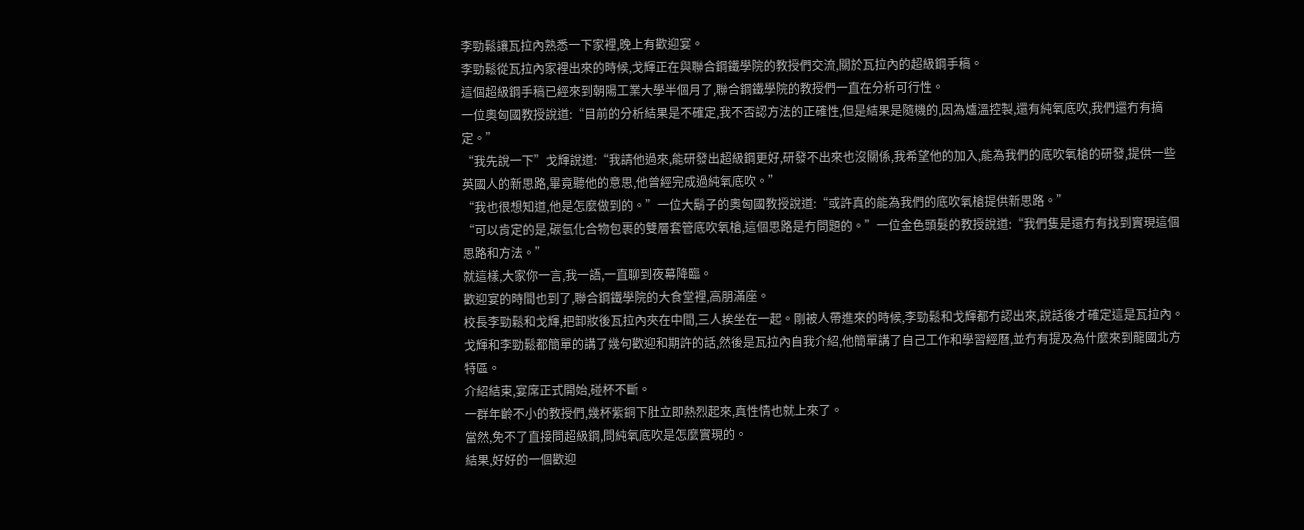李勁鬆讓瓦拉內熟悉一下家裡,晚上有歡迎宴。
李勁鬆從瓦拉內家裡出來的時候,戈輝正在與聯合鋼鐵學院的教授們交流,關於瓦拉內的超級鋼手稿。
這個超級鋼手稿已經來到朝陽工業大學半個月了,聯合鋼鐵學院的教授們一直在分析可行性。
一位奧匈國教授說道:“目前的分析結果是不確定,我不否認方法的正確性,但是結果是隨機的,因為爐溫控製,還有純氧底吹,我們還冇有搞定。”
“我先說一下”戈輝說道:“我請他過來,能研發出超級鋼更好,研發不出來也沒關係,我希望他的加入,能為我們的底吹氧槍的研發,提供一些英國人的新思路,畢竟聽他的意思,他曾經完成過純氧底吹。”
“我也很想知道,他是怎麼做到的。”一位大鬍子的奧匈國教授說道:“或許真的能為我們的底吹氧槍提供新思路。”
“可以肯定的是,碳氫化合物包裹的雙層套管底吹氧槍,這個思路是冇問題的。”一位金色頭髮的教授說道:“我們隻是還冇有找到實現這個思路和方法。”
就這樣,大家你一言,我一語,一直聊到夜幕降臨。
歡迎宴的時間也到了,聯合鋼鐵學院的大食堂裡,高朋滿座。
校長李勁鬆和戈輝,把卸妝後瓦拉內夾在中間,三人挨坐在一起。剛被人帶進來的時候,李勁鬆和戈輝都冇認出來,說話後才確定這是瓦拉內。
戈輝和李勁鬆都簡單的講了幾句歡迎和期許的話,然後是瓦拉內自我介紹,他簡單講了自己工作和學習經曆,並冇有提及為什麼來到龍國北方特區。
介紹結束,宴席正式開始,碰杯不斷。
一群年齡不小的教授們,幾杯紫銅下肚立即熱烈起來,真性情也就上來了。
當然,免不了直接問超級鋼,問純氧底吹是怎麼實現的。
結果,好好的一個歡迎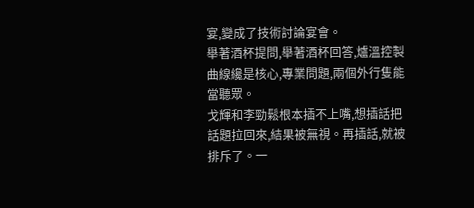宴,變成了技術討論宴會。
舉著酒杯提問,舉著酒杯回答,爐溫控製曲線纔是核心,專業問題,兩個外行隻能當聽眾。
戈輝和李勁鬆根本插不上嘴,想插話把話題拉回來,結果被無視。再插話,就被排斥了。一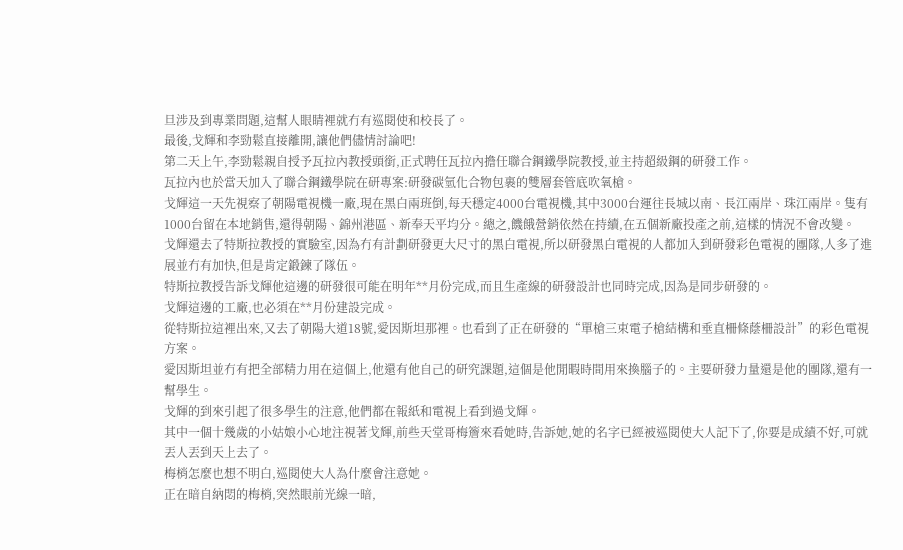旦涉及到專業問題,這幫人眼睛裡就冇有巡閱使和校長了。
最後,戈輝和李勁鬆直接離開,讓他們儘情討論吧!
第二天上午,李勁鬆親自授予瓦拉內教授頭銜,正式聘任瓦拉內擔任聯合鋼鐵學院教授,並主持超級鋼的研發工作。
瓦拉內也於當天加入了聯合鋼鐵學院在研專案:研發碳氫化合物包裹的雙層套管底吹氧槍。
戈輝這一天先視察了朝陽電視機一廠,現在黑白兩班倒,每天穩定4000台電視機,其中3000台運往長城以南、長江兩岸、珠江兩岸。隻有1000台留在本地銷售,還得朝陽、錦州港區、新奉天平均分。總之,饑餓營銷依然在持續,在五個新廠投產之前,這樣的情況不會改變。
戈輝還去了特斯拉教授的實驗室,因為冇有計劃研發更大尺寸的黑白電視,所以研發黑白電視的人都加入到研發彩色電視的團隊,人多了進展並冇有加快,但是肯定鍛鍊了隊伍。
特斯拉教授告訴戈輝他這邊的研發很可能在明年**月份完成,而且生產線的研發設計也同時完成,因為是同步研發的。
戈輝這邊的工廠,也必須在**月份建設完成。
從特斯拉這裡出來,又去了朝陽大道18號,愛因斯坦那裡。也看到了正在研發的“單槍三束電子槍結構和垂直柵條蔭柵設計”的彩色電視方案。
愛因斯坦並冇有把全部精力用在這個上,他還有他自己的研究課題,這個是他閒暇時間用來換腦子的。主要研發力量還是他的團隊,還有一幫學生。
戈輝的到來引起了很多學生的注意,他們都在報紙和電視上看到過戈輝。
其中一個十幾歲的小姑娘小心地注視著戈輝,前些天堂哥梅簷來看她時,告訴她,她的名字已經被巡閱使大人記下了,你要是成績不好,可就丟人丟到天上去了。
梅梢怎麼也想不明白,巡閱使大人為什麼會注意她。
正在暗自納悶的梅梢,突然眼前光線一暗,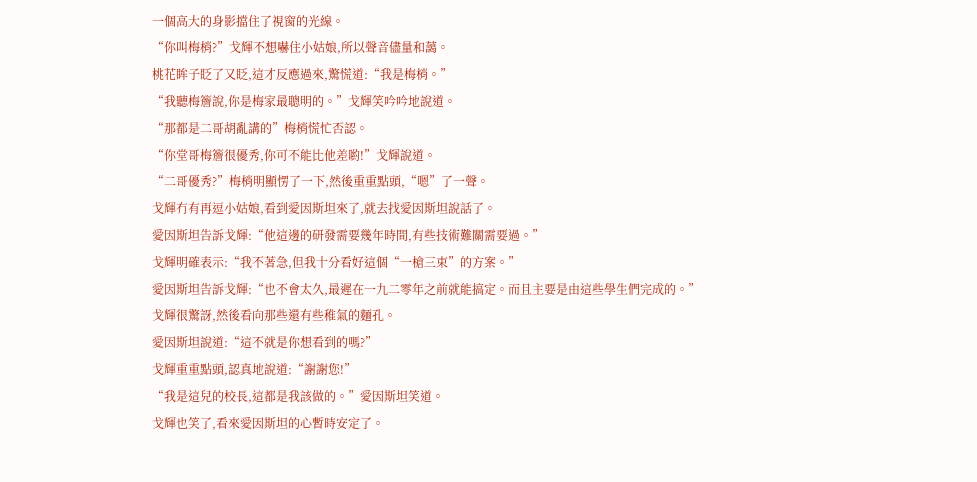一個高大的身影擋住了視窗的光線。
“你叫梅梢?”戈輝不想嚇住小姑娘,所以聲音儘量和藹。
桃花眸子眨了又眨,這才反應過來,驚慌道:“我是梅梢。”
“我聽梅簷說,你是梅家最聰明的。”戈輝笑吟吟地說道。
“那都是二哥胡亂講的”梅梢慌忙否認。
“你堂哥梅簷很優秀,你可不能比他差喲!”戈輝說道。
“二哥優秀?”梅梢明顯愣了一下,然後重重點頭,“嗯”了一聲。
戈輝冇有再逗小姑娘,看到愛因斯坦來了,就去找愛因斯坦說話了。
愛因斯坦告訴戈輝:“他這邊的研發需要幾年時間,有些技術難關需要過。”
戈輝明確表示:“我不著急,但我十分看好這個“一槍三束”的方案。”
愛因斯坦告訴戈輝:“也不會太久,最遲在一九二零年之前就能搞定。而且主要是由這些學生們完成的。”
戈輝很驚訝,然後看向那些還有些稚氣的麵孔。
愛因斯坦說道:“這不就是你想看到的嗎?”
戈輝重重點頭,認真地說道:“謝謝您!”
“我是這兒的校長,這都是我該做的。”愛因斯坦笑道。
戈輝也笑了,看來愛因斯坦的心暫時安定了。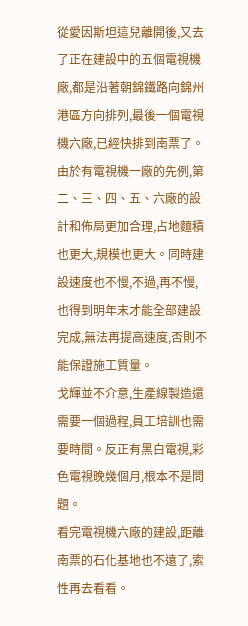從愛因斯坦這兒離開後,又去了正在建設中的五個電視機廠,都是沿著朝錦鐵路向錦州港區方向排列,最後一個電視機六廠,已經快排到南票了。
由於有電視機一廠的先例,第二、三、四、五、六廠的設計和佈局更加合理,占地麵積也更大,規模也更大。同時建設速度也不慢,不過,再不慢,也得到明年末才能全部建設完成,無法再提高速度,否則不能保證施工質量。
戈輝並不介意,生產線製造還需要一個過程,員工培訓也需要時間。反正有黑白電視,彩色電視晚幾個月,根本不是問題。
看完電視機六廠的建設,距離南票的石化基地也不遠了,索性再去看看。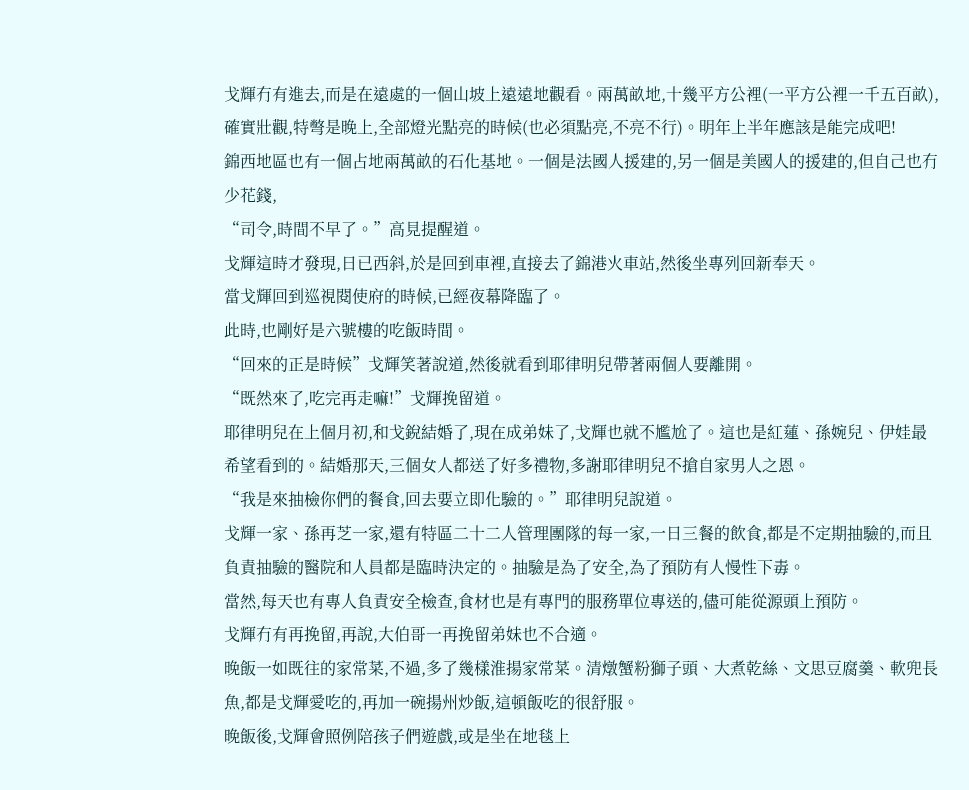戈輝冇有進去,而是在遠處的一個山坡上遠遠地觀看。兩萬畝地,十幾平方公裡(一平方公裡一千五百畝),確實壯觀,特彆是晚上,全部燈光點亮的時候(也必須點亮,不亮不行)。明年上半年應該是能完成吧!
錦西地區也有一個占地兩萬畝的石化基地。一個是法國人援建的,另一個是美國人的援建的,但自己也冇少花錢,
“司令,時間不早了。”高見提醒道。
戈輝這時才發現,日已西斜,於是回到車裡,直接去了錦港火車站,然後坐專列回新奉天。
當戈輝回到巡視閱使府的時候,已經夜幕降臨了。
此時,也剛好是六號樓的吃飯時間。
“回來的正是時候”戈輝笑著說道,然後就看到耶律明兒帶著兩個人要離開。
“既然來了,吃完再走嘛!”戈輝挽留道。
耶律明兒在上個月初,和戈銳結婚了,現在成弟妹了,戈輝也就不尷尬了。這也是紅蓮、孫婉兒、伊娃最希望看到的。結婚那天,三個女人都送了好多禮物,多謝耶律明兒不搶自家男人之恩。
“我是來抽檢你們的餐食,回去要立即化驗的。”耶律明兒說道。
戈輝一家、孫再芝一家,還有特區二十二人管理團隊的每一家,一日三餐的飲食,都是不定期抽驗的,而且負責抽驗的醫院和人員都是臨時決定的。抽驗是為了安全,為了預防有人慢性下毒。
當然,每天也有專人負責安全檢查,食材也是有專門的服務單位專送的,儘可能從源頭上預防。
戈輝冇有再挽留,再說,大伯哥一再挽留弟妹也不合適。
晚飯一如既往的家常菜,不過,多了幾樣淮揚家常菜。清燉蟹粉獅子頭、大煮乾絲、文思豆腐羹、軟兜長魚,都是戈輝愛吃的,再加一碗揚州炒飯,這頓飯吃的很舒服。
晚飯後,戈輝會照例陪孩子們遊戲,或是坐在地毯上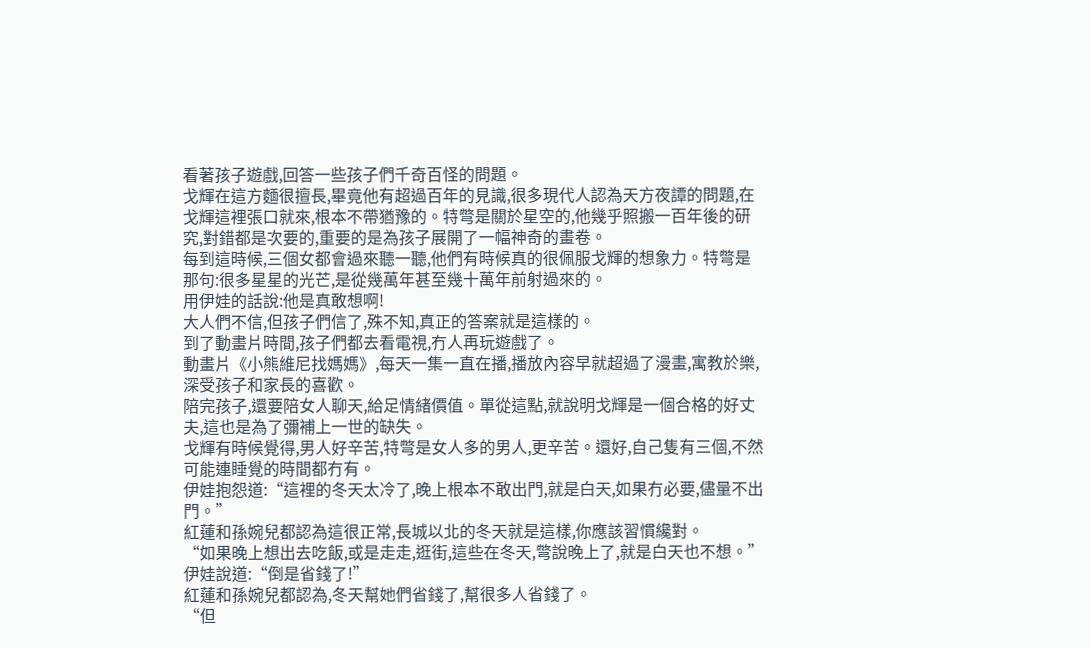看著孩子遊戲,回答一些孩子們千奇百怪的問題。
戈輝在這方麵很擅長,畢竟他有超過百年的見識,很多現代人認為天方夜譚的問題,在戈輝這裡張口就來,根本不帶猶豫的。特彆是關於星空的,他幾乎照搬一百年後的研究,對錯都是次要的,重要的是為孩子展開了一幅神奇的畫卷。
每到這時候,三個女都會過來聽一聽,他們有時候真的很佩服戈輝的想象力。特彆是那句:很多星星的光芒,是從幾萬年甚至幾十萬年前射過來的。
用伊娃的話說:他是真敢想啊!
大人們不信,但孩子們信了,殊不知,真正的答案就是這樣的。
到了動畫片時間,孩子們都去看電視,冇人再玩遊戲了。
動畫片《小熊維尼找媽媽》,每天一集一直在播,播放內容早就超過了漫畫,寓教於樂,深受孩子和家長的喜歡。
陪完孩子,還要陪女人聊天,給足情緒價值。單從這點,就說明戈輝是一個合格的好丈夫,這也是為了彌補上一世的缺失。
戈輝有時候覺得,男人好辛苦,特彆是女人多的男人,更辛苦。還好,自己隻有三個,不然可能連睡覺的時間都冇有。
伊娃抱怨道:“這裡的冬天太冷了,晚上根本不敢出門,就是白天,如果冇必要,儘量不出門。”
紅蓮和孫婉兒都認為這很正常,長城以北的冬天就是這樣,你應該習慣纔對。
“如果晚上想出去吃飯,或是走走,逛街,這些在冬天,彆說晚上了,就是白天也不想。”伊娃說道:“倒是省錢了!”
紅蓮和孫婉兒都認為,冬天幫她們省錢了,幫很多人省錢了。
“但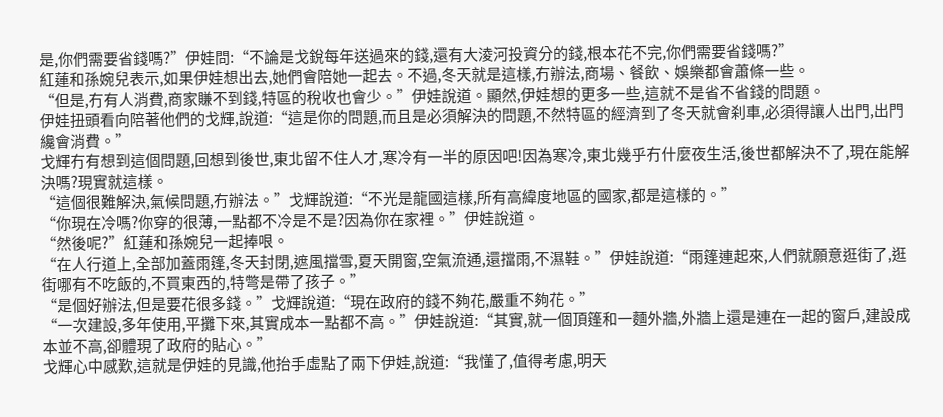是,你們需要省錢嗎?”伊娃問:“不論是戈銳每年送過來的錢,還有大淩河投資分的錢,根本花不完,你們需要省錢嗎?”
紅蓮和孫婉兒表示,如果伊娃想出去,她們會陪她一起去。不過,冬天就是這樣,冇辦法,商場、餐飲、娛樂都會蕭條一些。
“但是,冇有人消費,商家賺不到錢,特區的稅收也會少。”伊娃說道。顯然,伊娃想的更多一些,這就不是省不省錢的問題。
伊娃扭頭看向陪著他們的戈輝,說道:“這是你的問題,而且是必須解決的問題,不然特區的經濟到了冬天就會刹車,必須得讓人出門,出門纔會消費。”
戈輝冇有想到這個問題,回想到後世,東北留不住人才,寒冷有一半的原因吧!因為寒冷,東北幾乎冇什麼夜生活,後世都解決不了,現在能解決嗎?現實就這樣。
“這個很難解決,氣候問題,冇辦法。”戈輝說道:“不光是龍國這樣,所有高緯度地區的國家,都是這樣的。”
“你現在冷嗎?你穿的很薄,一點都不冷是不是?因為你在家裡。”伊娃說道。
“然後呢?”紅蓮和孫婉兒一起捧哏。
“在人行道上,全部加蓋雨篷,冬天封閉,遮風擋雪,夏天開窗,空氣流通,還擋雨,不濕鞋。”伊娃說道:“雨篷連起來,人們就願意逛街了,逛街哪有不吃飯的,不買東西的,特彆是帶了孩子。”
“是個好辦法,但是要花很多錢。”戈輝說道:“現在政府的錢不夠花,嚴重不夠花。”
“一次建設,多年使用,平攤下來,其實成本一點都不高。”伊娃說道:“其實,就一個頂篷和一麵外牆,外牆上還是連在一起的窗戶,建設成本並不高,卻體現了政府的貼心。”
戈輝心中感歎,這就是伊娃的見識,他抬手虛點了兩下伊娃,說道:“我懂了,值得考慮,明天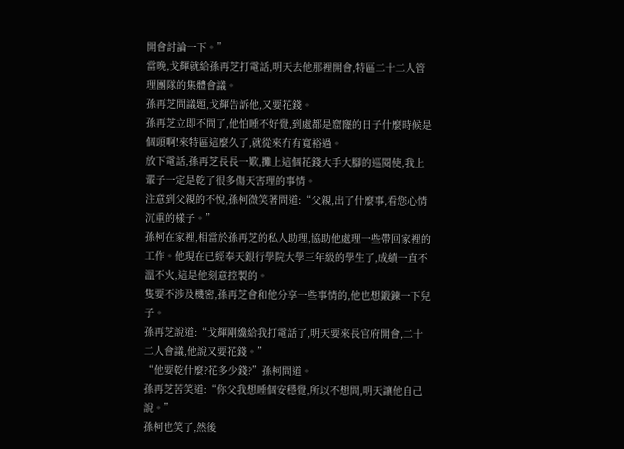開會討論一下。”
當晚,戈輝就給孫再芝打電話,明天去他那裡開會,特區二十二人管理團隊的集體會議。
孫再芝問議題,戈輝告訴他,又要花錢。
孫再芝立即不問了,他怕睡不好覺,到處都是窟窿的日子什麼時候是個頭啊!來特區這麼久了,就從來冇有寬裕過。
放下電話,孫再芝長長一歎,攤上這個花錢大手大腳的巡閱使,我上輩子一定是乾了很多傷天害理的事情。
注意到父親的不悅,孫柯微笑著問道:“父親,出了什麼事,看您心情沉重的樣子。”
孫柯在家裡,相當於孫再芝的私人助理,協助他處理一些帶回家裡的工作。他現在已經奉天銀行學院大學三年級的學生了,成績一直不溫不火,這是他刻意控製的。
隻要不涉及機密,孫再芝會和他分享一些事情的,他也想鍛鍊一下兒子。
孫再芝說道:“戈輝剛纔給我打電話了,明天要來長官府開會,二十二人會議,他說又要花錢。”
“他要乾什麼?花多少錢?”孫柯問道。
孫再芝苦笑道:“你父我想睡個安穩覺,所以不想問,明天讓他自己說。”
孫柯也笑了,然後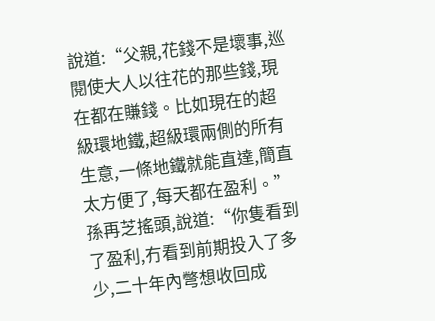說道:“父親,花錢不是壞事,巡閱使大人以往花的那些錢,現在都在賺錢。比如現在的超級環地鐵,超級環兩側的所有生意,一條地鐵就能直達,簡直太方便了,每天都在盈利。”
孫再芝搖頭,說道:“你隻看到了盈利,冇看到前期投入了多少,二十年內彆想收回成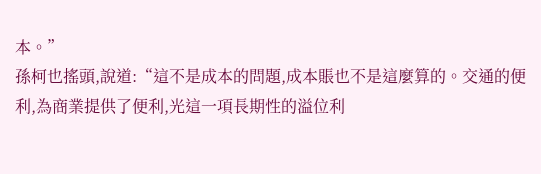本。”
孫柯也搖頭,說道:“這不是成本的問題,成本賬也不是這麼算的。交通的便利,為商業提供了便利,光這一項長期性的溢位利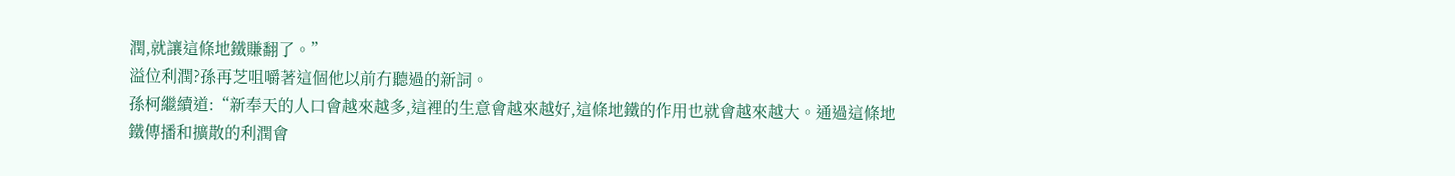潤,就讓這條地鐵賺翻了。”
溢位利潤?孫再芝咀嚼著這個他以前冇聽過的新詞。
孫柯繼續道:“新奉天的人口會越來越多,這裡的生意會越來越好,這條地鐵的作用也就會越來越大。通過這條地鐵傳播和擴散的利潤會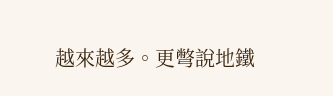越來越多。更彆說地鐵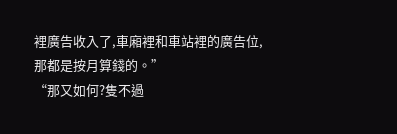裡廣告收入了,車廂裡和車站裡的廣告位,那都是按月算錢的。”
“那又如何?隻不過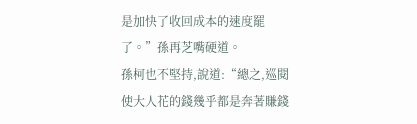是加快了收回成本的速度罷了。”孫再芝嘴硬道。
孫柯也不堅持,說道:“總之,巡閱使大人花的錢幾乎都是奔著賺錢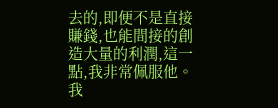去的,即便不是直接賺錢,也能間接的創造大量的利潤,這一點,我非常佩服他。我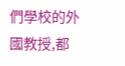們學校的外國教授,都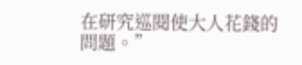在研究巡閱使大人花錢的問題。”